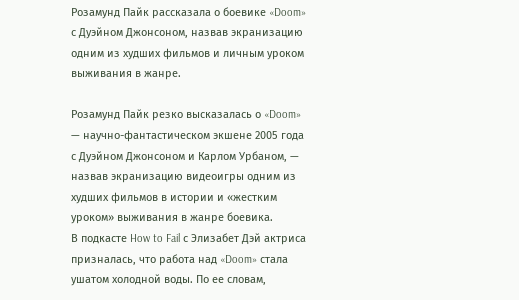Розамунд Пайк рассказала о боевике «Doom» с Дуэйном Джонсоном, назвав экранизацию одним из худших фильмов и личным уроком выживания в жанре.

Розамунд Пайк резко высказалась о «Doom» — научно-фантастическом экшене 2005 года с Дуэйном Джонсоном и Карлом Урбаном, — назвав экранизацию видеоигры одним из худших фильмов в истории и «жестким уроком» выживания в жанре боевика.
В подкасте How to Fail с Элизабет Дэй актриса призналась, что работа над «Doom» стала ушатом холодной воды. По ее словам,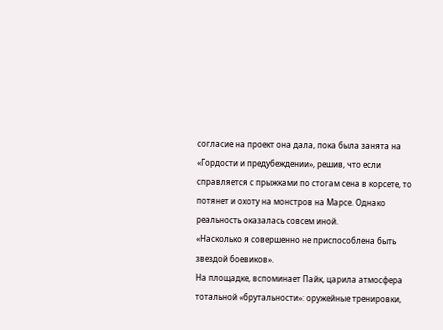согласие на проект она дала, пока была занята на «Гордости и предубеждении», решив, что если справляется с прыжками по стогам сена в корсете, то потянет и охоту на монстров на Марсе. Однако реальность оказалась совсем иной.
«Насколько я совершенно не приспособлена быть звездой боевиков».
На площадке, вспоминает Пайк, царила атмосфера тотальной «брутальности»: оружейные тренировки,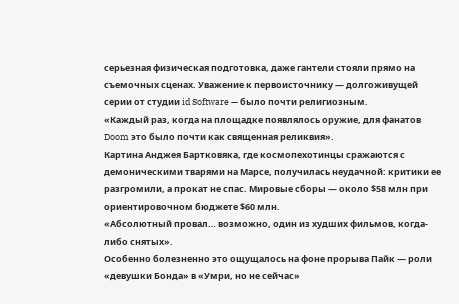серьезная физическая подготовка, даже гантели стояли прямо на съемочных сценах. Уважение к первоисточнику — долгоживущей серии от студии id Software — было почти религиозным.
«Каждый раз, когда на площадке появлялось оружие, для фанатов Doom это было почти как священная реликвия».
Картина Анджея Бартковяка, где космопехотинцы сражаются с демоническими тварями на Марсе, получилась неудачной: критики ее разгромили, а прокат не спас. Мировые сборы — около $58 млн при ориентировочном бюджете $60 млн.
«Абсолютный провал… возможно, один из худших фильмов, когда-либо снятых».
Особенно болезненно это ощущалось на фоне прорыва Пайк — роли «девушки Бонда» в «Умри, но не сейчас»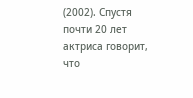(2002). Спустя почти 20 лет актриса говорит, что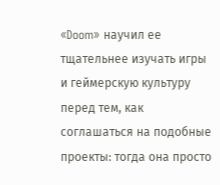«Doom» научил ее тщательнее изучать игры и геймерскую культуру перед тем, как соглашаться на подобные проекты: тогда она просто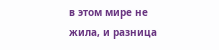в этом мире не жила, и разница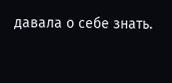давала о себе знать.